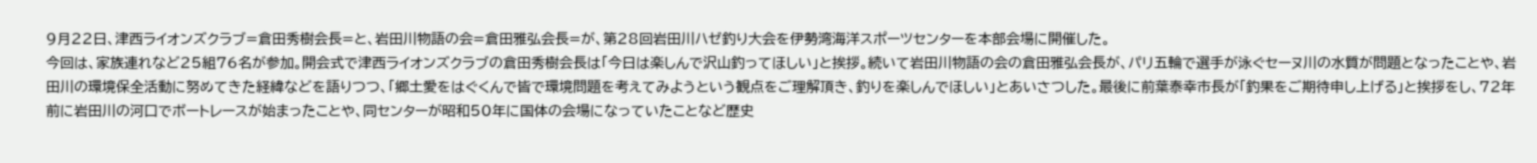9月22日、津西ライオンズクラブ=倉田秀樹会長=と、岩田川物語の会=倉田雅弘会長=が、第28回岩田川ハゼ釣り大会を伊勢湾海洋スポーツセンターを本部会場に開催した。
今回は、家族連れなど25組76名が参加。開会式で津西ライオンズクラブの倉田秀樹会長は「今日は楽しんで沢山釣ってほしい」と挨拶。続いて岩田川物語の会の倉田雅弘会長が、パリ五輪で選手が泳ぐセーヌ川の水質が問題となったことや、岩田川の環境保全活動に努めてきた経緯などを語りつつ、「郷土愛をはぐくんで皆で環境問題を考えてみようという観点をご理解頂き、釣りを楽しんでほしい」とあいさつした。最後に前葉泰幸市長が「釣果をご期待申し上げる」と挨拶をし、72年前に岩田川の河口でボートレースが始まったことや、同センターが昭和50年に国体の会場になっていたことなど歴史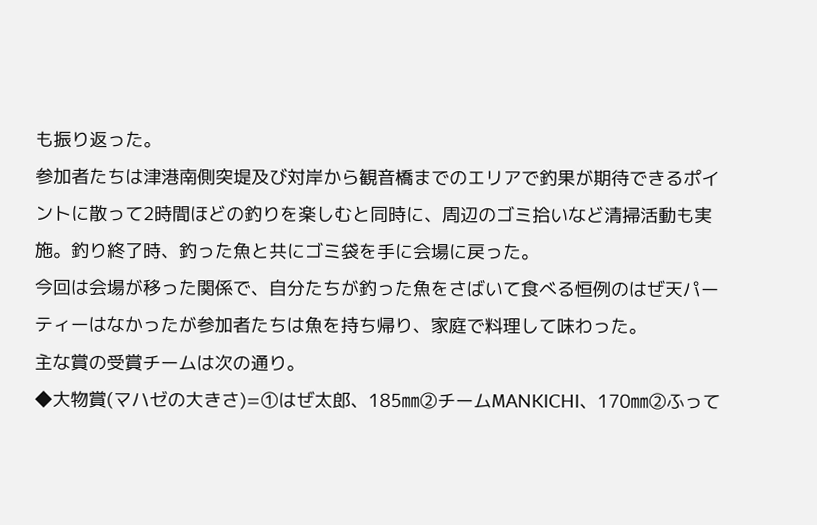も振り返った。
参加者たちは津港南側突堤及び対岸から観音橋までのエリアで釣果が期待できるポイントに散って2時間ほどの釣りを楽しむと同時に、周辺のゴミ拾いなど清掃活動も実施。釣り終了時、釣った魚と共にゴミ袋を手に会場に戻った。
今回は会場が移った関係で、自分たちが釣った魚をさばいて食べる恒例のはぜ天パーティーはなかったが参加者たちは魚を持ち帰り、家庭で料理して味わった。
主な賞の受賞チームは次の通り。
◆大物賞(マハゼの大きさ)=①はぜ太郎、185㎜②チームМANKICHI、170㎜②ふって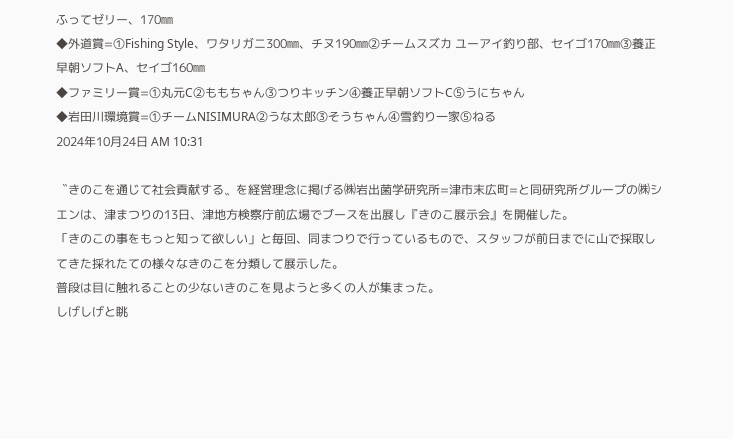ふってゼリー、170㎜
◆外道賞=①Fishing Style、ワタリガニ300㎜、チヌ190㎜②チームスズカ ユーアイ釣り部、セイゴ170㎜③養正早朝ソフトA、セイゴ160㎜
◆ファミリー賞=①丸元C②ももちゃん③つりキッチン④養正早朝ソフトC⑤うにちゃん
◆岩田川環境賞=①チームNISIМURA②うな太郎③そうちゃん④雪釣り一家⑤ねる
2024年10月24日 AM 10:31

〝きのこを通じて社会貢献する〟を経営理念に掲げる㈱岩出菌学研究所=津市末広町=と同研究所グループの㈱シエンは、津まつりの13日、津地方検察庁前広場でブースを出展し『きのこ展示会』を開催した。
「きのこの事をもっと知って欲しい」と毎回、同まつりで行っているもので、スタッフが前日までに山で採取してきた採れたての様々なきのこを分類して展示した。
普段は目に触れることの少ないきのこを見ようと多くの人が集まった。
しげしげと眺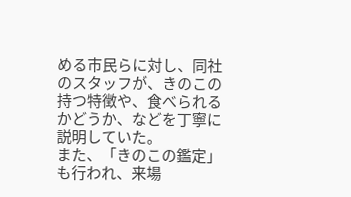める市民らに対し、同社のスタッフが、きのこの持つ特徴や、食べられるかどうか、などを丁寧に説明していた。
また、「きのこの鑑定」も行われ、来場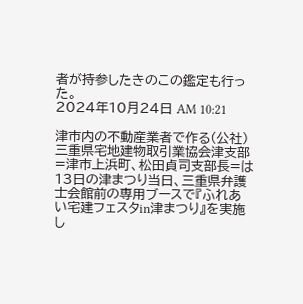者が持参したきのこの鑑定も行った。
2024年10月24日 AM 10:21

津市内の不動産業者で作る(公社)三重県宅地建物取引業協会津支部=津市上浜町、松田貞司支部長=は13日の津まつり当日、三重県弁護士会館前の専用ブースで『ふれあい宅建フェスタin津まつり』を実施し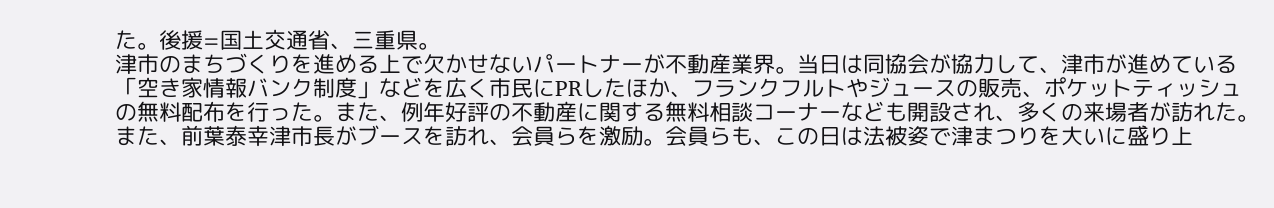た。後援=国土交通省、三重県。
津市のまちづくりを進める上で欠かせないパートナーが不動産業界。当日は同協会が協力して、津市が進めている「空き家情報バンク制度」などを広く市民にPRしたほか、フランクフルトやジュースの販売、ポケットティッシュの無料配布を行った。また、例年好評の不動産に関する無料相談コーナーなども開設され、多くの来場者が訪れた。また、前葉泰幸津市長がブースを訪れ、会員らを激励。会員らも、この日は法被姿で津まつりを大いに盛り上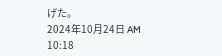げた。
2024年10月24日 AM 10:18